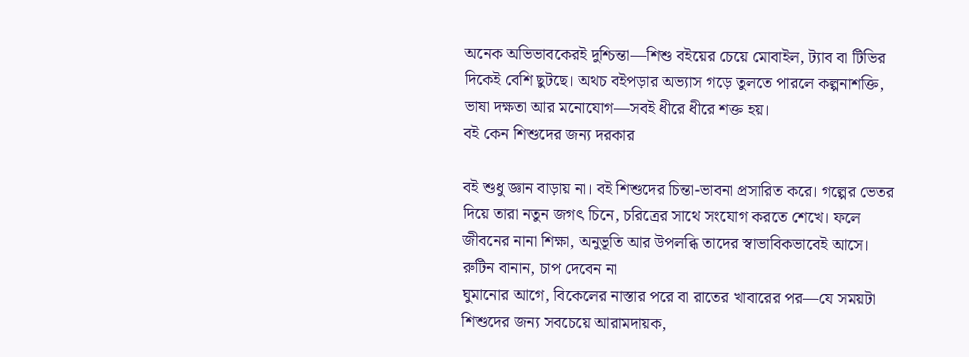অনেক অভিভাবকেরই দুশ্চিন্তা—শিশু বইয়ের চেয়ে মোবাইল, ট্যাব বা টিভির দিকেই বেশি ছুটছে। অথচ বইপড়ার অভ্যাস গড়ে তুলতে পারলে কল্পনাশক্তি, ভাষা দক্ষতা আর মনোযোগ—সবই ধীরে ধীরে শক্ত হয়।
বই কেন শিশুদের জন্য দরকার

বই শুধু জ্ঞান বাড়ায় না। বই শিশুদের চিন্তা-ভাবনা প্রসারিত করে। গল্পের ভেতর দিয়ে তারা নতুন জগৎ চিনে, চরিত্রের সাথে সংযোগ করতে শেখে। ফলে জীবনের নানা শিক্ষা, অনুভূতি আর উপলব্ধি তাদের স্বাভাবিকভাবেই আসে।
রুটিন বানান, চাপ দেবেন না
ঘুমানোর আগে, বিকেলের নাস্তার পরে বা রাতের খাবারের পর—যে সময়টা শিশুদের জন্য সবচেয়ে আরামদায়ক,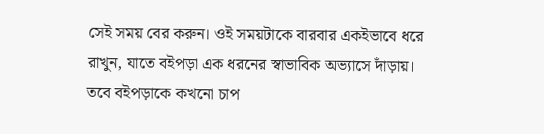সেই সময় বের করুন। ওই সময়টাকে বারবার একইভাবে ধরে রাখুন, যাতে বইপড়া এক ধরনের স্বাভাবিক অভ্যাসে দাঁড়ায়।
তবে বইপড়াকে কখনো চাপ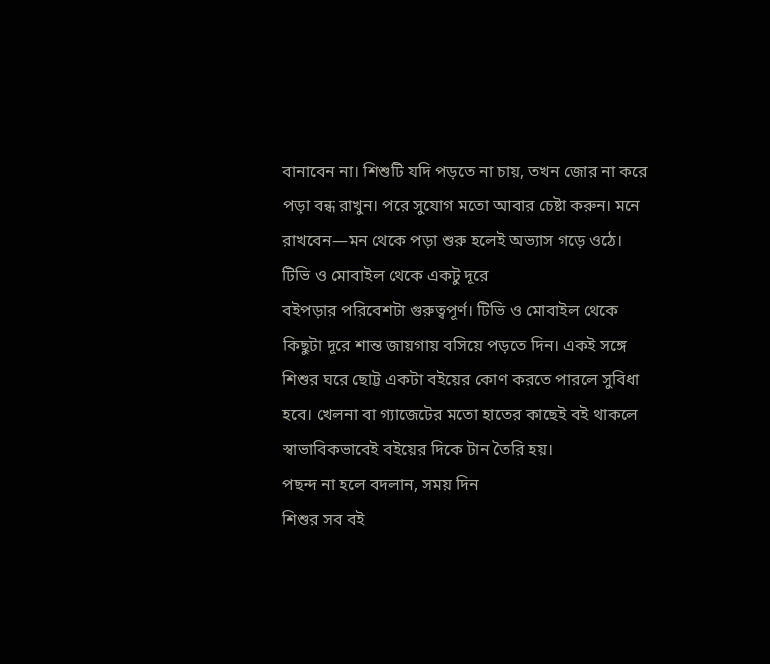বানাবেন না। শিশুটি যদি পড়তে না চায়, তখন জোর না করে পড়া বন্ধ রাখুন। পরে সুযোগ মতো আবার চেষ্টা করুন। মনে রাখবেন—মন থেকে পড়া শুরু হলেই অভ্যাস গড়ে ওঠে।
টিভি ও মোবাইল থেকে একটু দূরে
বইপড়ার পরিবেশটা গুরুত্বপূর্ণ। টিভি ও মোবাইল থেকে কিছুটা দূরে শান্ত জায়গায় বসিয়ে পড়তে দিন। একই সঙ্গে শিশুর ঘরে ছোট্ট একটা বইয়ের কোণ করতে পারলে সুবিধা হবে। খেলনা বা গ্যাজেটের মতো হাতের কাছেই বই থাকলে স্বাভাবিকভাবেই বইয়ের দিকে টান তৈরি হয়।
পছন্দ না হলে বদলান, সময় দিন
শিশুর সব বই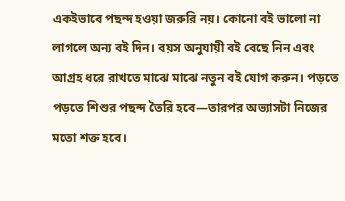একইভাবে পছন্দ হওয়া জরুরি নয়। কোনো বই ভালো না লাগলে অন্য বই দিন। বয়স অনুযায়ী বই বেছে নিন এবং আগ্রহ ধরে রাখতে মাঝে মাঝে নতুন বই যোগ করুন। পড়তে পড়তে শিশুর পছন্দ তৈরি হবে—তারপর অভ্যাসটা নিজের মতো শক্ত হবে।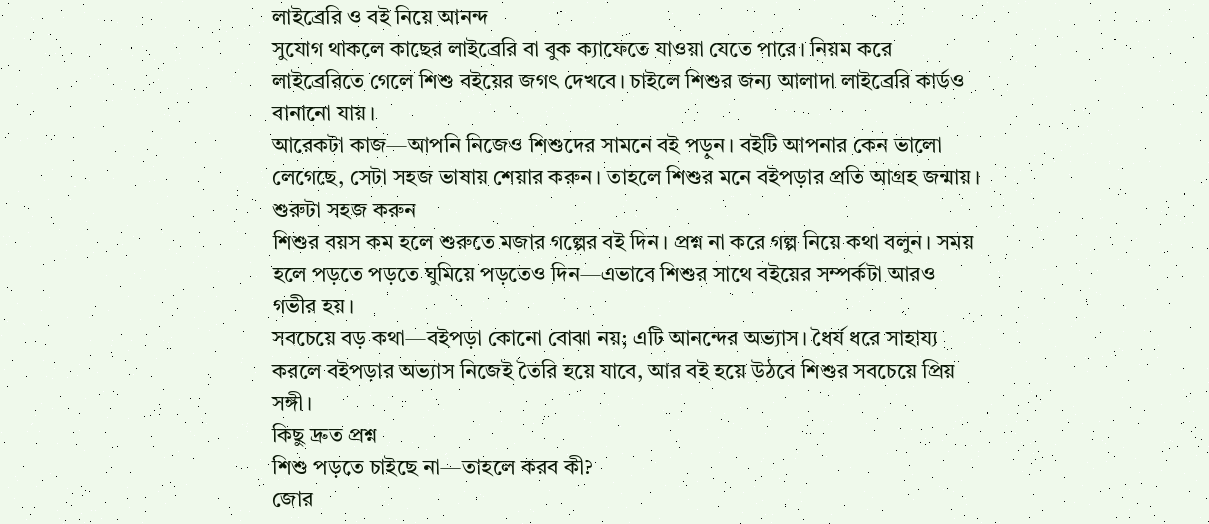লাইব্রেরি ও বই নিয়ে আনন্দ
সুযোগ থাকলে কাছের লাইব্রেরি বা বুক ক্যাফেতে যাওয়া যেতে পারে। নিয়ম করে লাইব্রেরিতে গেলে শিশু বইয়ের জগৎ দেখবে। চাইলে শিশুর জন্য আলাদা লাইব্রেরি কার্ডও বানানো যায়।
আরেকটা কাজ—আপনি নিজেও শিশুদের সামনে বই পড়ুন। বইটি আপনার কেন ভালো লেগেছে, সেটা সহজ ভাষায় শেয়ার করুন। তাহলে শিশুর মনে বইপড়ার প্রতি আগ্রহ জন্মায়।
শুরুটা সহজ করুন
শিশুর বয়স কম হলে শুরুতে মজার গল্পের বই দিন। প্রশ্ন না করে গল্প নিয়ে কথা বলুন। সময় হলে পড়তে পড়তে ঘুমিয়ে পড়তেও দিন—এভাবে শিশুর সাথে বইয়ের সম্পর্কটা আরও গভীর হয়।
সবচেয়ে বড় কথা—বইপড়া কোনো বোঝা নয়; এটি আনন্দের অভ্যাস। ধৈর্য ধরে সাহায্য করলে বইপড়ার অভ্যাস নিজেই তৈরি হয়ে যাবে, আর বই হয়ে উঠবে শিশুর সবচেয়ে প্রিয় সঙ্গী।
কিছু দ্রুত প্রশ্ন
শিশু পড়তে চাইছে না—তাহলে করব কী?
জোর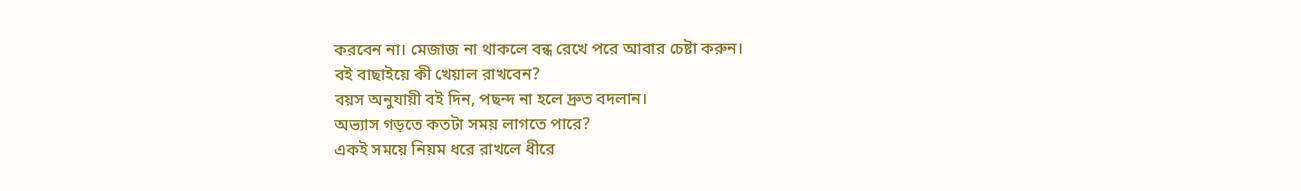করবেন না। মেজাজ না থাকলে বন্ধ রেখে পরে আবার চেষ্টা করুন।
বই বাছাইয়ে কী খেয়াল রাখবেন?
বয়স অনুযায়ী বই দিন, পছন্দ না হলে দ্রুত বদলান।
অভ্যাস গড়তে কতটা সময় লাগতে পারে?
একই সময়ে নিয়ম ধরে রাখলে ধীরে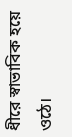ধীরে স্বাভাবিক হয়ে ওঠে।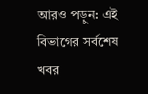আরও পড়ুন: এই বিভাগের সর্বশেষ খবর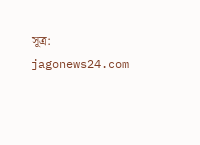সূত্র: jagonews24.com